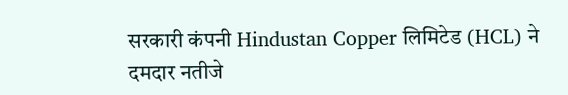सरकारी कंपनी Hindustan Copper लिमिटेड (HCL) ने दमदार नतीजे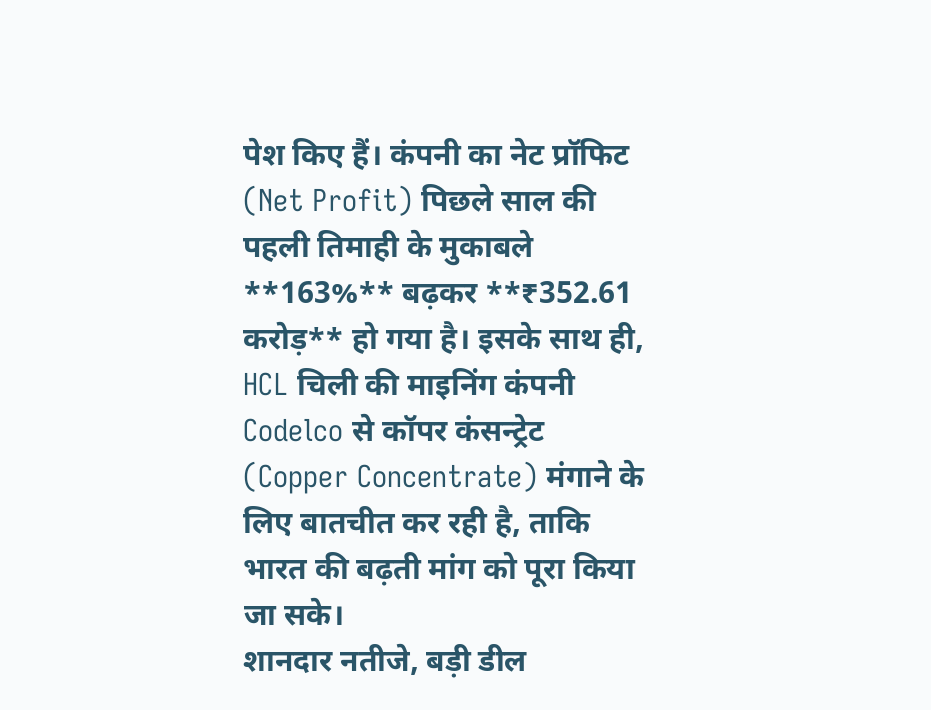पेश किए हैं। कंपनी का नेट प्रॉफिट (Net Profit) पिछले साल की पहली तिमाही के मुकाबले **163%** बढ़कर **₹352.61 करोड़** हो गया है। इसके साथ ही, HCL चिली की माइनिंग कंपनी Codelco से कॉपर कंसन्ट्रेट (Copper Concentrate) मंगाने के लिए बातचीत कर रही है, ताकि भारत की बढ़ती मांग को पूरा किया जा सके।
शानदार नतीजे, बड़ी डील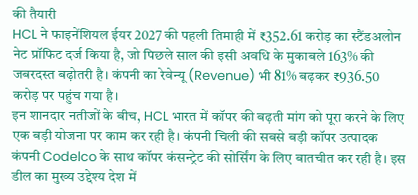की तैयारी
HCL ने फाइनेंशियल ईयर 2027 की पहली तिमाही में ₹352.61 करोड़ का स्टैंडअलोन नेट प्रॉफिट दर्ज किया है, जो पिछले साल की इसी अवधि के मुकाबले 163% की जबरदस्त बढ़ोतरी है। कंपनी का रेवेन्यू (Revenue) भी 81% बढ़कर ₹936.50 करोड़ पर पहुंच गया है।
इन शानदार नतीजों के बीच, HCL भारत में कॉपर की बढ़ती मांग को पूरा करने के लिए एक बड़ी योजना पर काम कर रही है। कंपनी चिली की सबसे बड़ी कॉपर उत्पादक कंपनी Codelco के साथ कॉपर कंसन्ट्रेट की सोर्सिंग के लिए बातचीत कर रही है। इस डील का मुख्य उद्देश्य देश में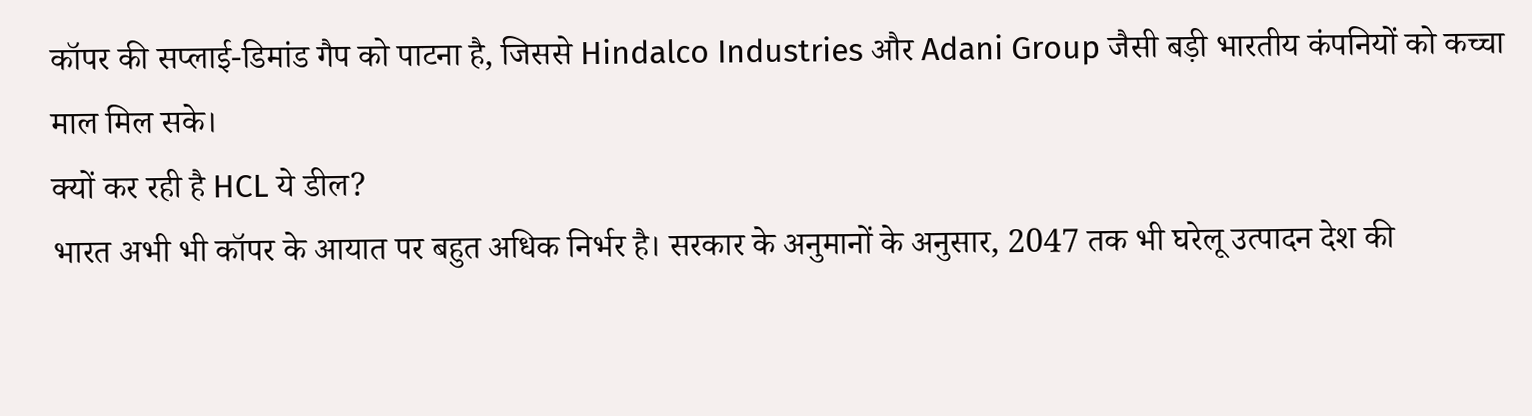कॉपर की सप्लाई-डिमांड गैप को पाटना है, जिससे Hindalco Industries और Adani Group जैसी बड़ी भारतीय कंपनियों को कच्चा माल मिल सके।
क्यों कर रही है HCL ये डील?
भारत अभी भी कॉपर के आयात पर बहुत अधिक निर्भर है। सरकार के अनुमानों के अनुसार, 2047 तक भी घरेलू उत्पादन देश की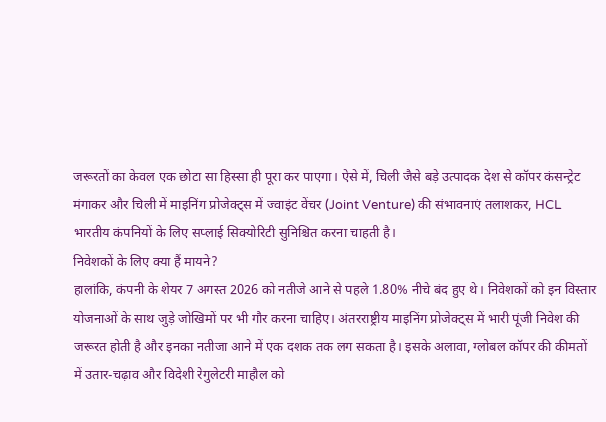जरूरतों का केवल एक छोटा सा हिस्सा ही पूरा कर पाएगा। ऐसे में, चिली जैसे बड़े उत्पादक देश से कॉपर कंसन्ट्रेट मंगाकर और चिली में माइनिंग प्रोजेक्ट्स में ज्वाइंट वेंचर (Joint Venture) की संभावनाएं तलाशकर, HCL भारतीय कंपनियों के लिए सप्लाई सिक्योरिटी सुनिश्चित करना चाहती है।
निवेशकों के लिए क्या हैं मायने?
हालांकि, कंपनी के शेयर 7 अगस्त 2026 को नतीजे आने से पहले 1.80% नीचे बंद हुए थे। निवेशकों को इन विस्तार योजनाओं के साथ जुड़े जोखिमों पर भी गौर करना चाहिए। अंतरराष्ट्रीय माइनिंग प्रोजेक्ट्स में भारी पूंजी निवेश की जरूरत होती है और इनका नतीजा आने में एक दशक तक लग सकता है। इसके अलावा, ग्लोबल कॉपर की कीमतों में उतार-चढ़ाव और विदेशी रेगुलेटरी माहौल को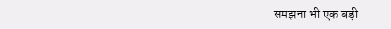समझना भी एक बड़ी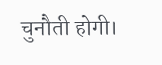चुनौती होगी।